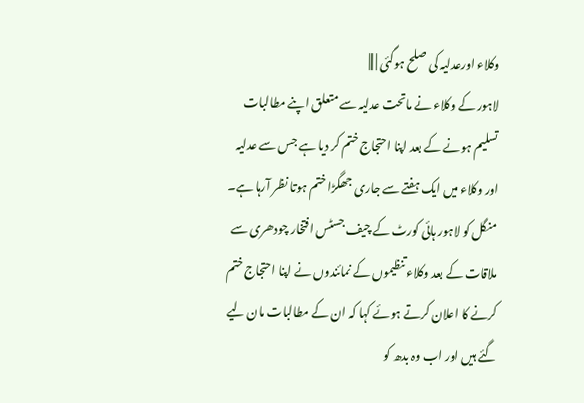وکلاء اورعدلیہ کی صلح ہوگئی | |||
لاہور کے وکلاء نے ماتحت عدلیہ سے متعلق اپنے مطالبات تسلیم ہونے کے بعد اپنا احتجاج ختم کر دیا ہے جس سے عدلیہ اور وکلاء میں ایک ہفتے سے جاری جھگڑا ختم ہوتا نظر آرہا ہے۔ منگل کو لاہور ہائی کورٹ کے چیف جسٹس افتخار چودھری سے ملاقات کے بعد وکلاء تنظیموں کے نمائندوں نے اپنا احتجاج ختم کرنے کا اعلان کرتے ہوئے کہا کہ ان کے مطالبات مان لیے گئے ہیں اور اب وہ بدھ کو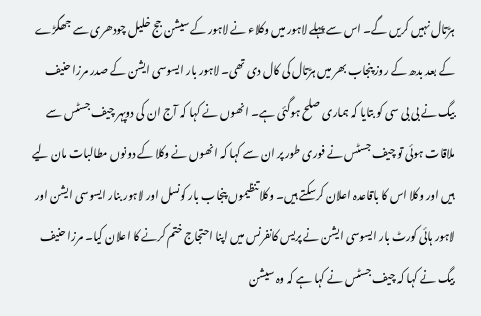ہڑتال نہیں کریں گے۔ اس سے پہلے لاہور میں وکلاء نے لاہور کے سیشن جج خلیل چودھری سے جھگڑے کے بعد بدھ کے روز پنجاب بھر میں ہڑتال کی کال دی تھی۔ لاہور بار ایسوسی ایشن کے صدر مرزا حنیف بیگ نے بی بی سی کو بتایا کہ ہماری صلح ہوگئی ہے۔ انھوں نے کہا کہ آج ان کی دوپہر چیف جسٹس سے ملاقات ہوئی تو چیف جسٹس نے فوری طور پر ان سے کہا کہ انھوں نے وکلا کے دونوں مطالبات مان لیے ہیں اور وکلا اس کا باقاعدہ اعلان کرسکتے ہیں۔ وکلا تنظیموں پنجاب بار کونسل اور لاہور بنار ایسوسی ایشن اور لاہور ہائی کورٹ بار ایسوسی ایشن نے پریس کانفرنس میں اپنا احتجاج ختم کرنے کا اعلان کیا۔ مرزا حنیف بیگ نے کہا کہ چیف جسٹس نے کہا ہے کہ وہ سیشن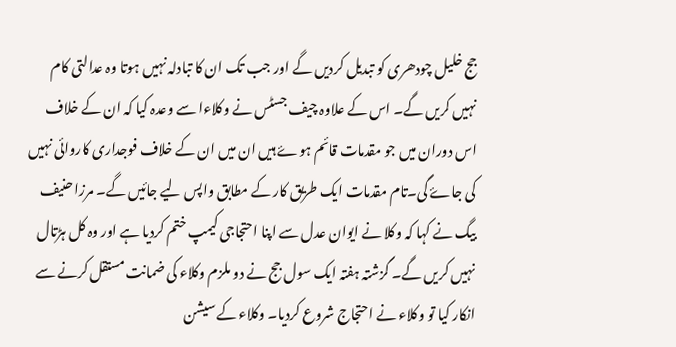جج خلیل چودھری کو تبدیل کردیں گے اور جب تک ان کا تبادلہ نہیں ہوتا وہ عدالتی کام نہیں کریں گے۔ اس کے علاوہ چیف جسٹس نے وکلاءا سے وعدہ کیا کہ ان کے خلاف اس دوران میں جو مقدمات قائم ہوۓ ہیں ان میں ان کے خلاف فوجداری کاروائی نہیں کی جاۓ گی۔تام مقدمات ایک طریق کار کے مطابق واپس لیے جائیں گے۔ مرزا حنیف بیگ نے کہا کہ وکلا نے ایوان عدل سے اپنا احتجاجی کیمپ ختم کردیا ہے اور وہ کل ہڑتال نہیں کریں گے۔ گزشتہ ہفتہ ایک سول جج نے دو ملزم وکلاء کی ضمانت مستقل کرنے سے انکار کیا تو وکلاء نے احتجاج شروع کردیا۔ وکلاء کے سیشن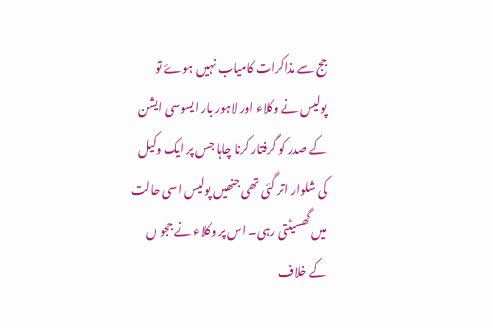جج سے مذاکرات کامیاب نہیں ہوۓ تو پولیس نے وکلاء اور لاہور بار ایسوسی ایشن کے صدر کو گرفتار کرنا چاہا جس پر ایک وکیل کی شلوار اتر گئی تھی جنھیں پولیس اسی حالت میں گھسیٹتی رہی۔ اس پر وکلاء نے ججو ں کے خلاف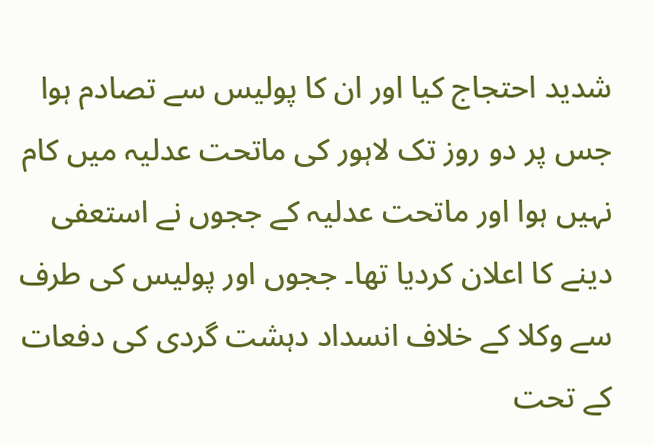شدید احتجاج کیا اور ان کا پولیس سے تصادم ہوا جس پر دو روز تک لاہور کی ماتحت عدلیہ میں کام نہیں ہوا اور ماتحت عدلیہ کے ججوں نے استعفی دینے کا اعلان کردیا تھا۔ ججوں اور پولیس کی طرف سے وکلا کے خلاف انسداد دہشت گردی کی دفعات کے تحت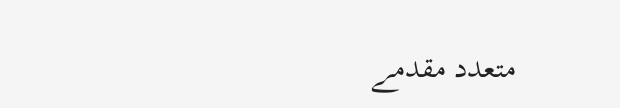متعدد مقدمے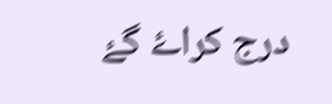درج کراۓ گۓ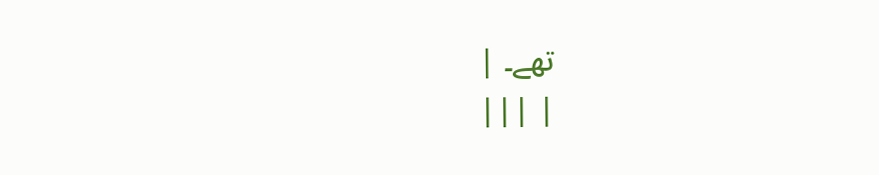تھے۔ |
| |||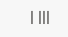| |||